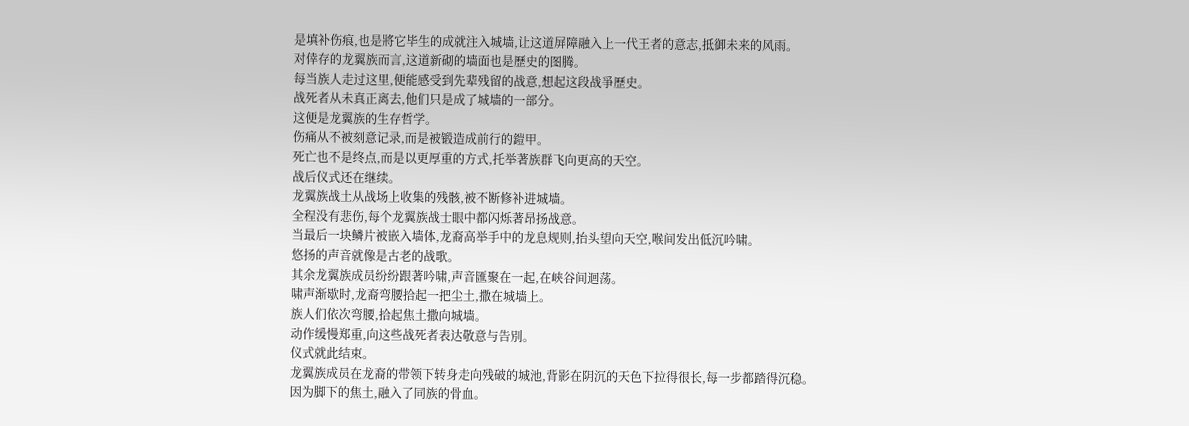是填补伤痕,也是將它毕生的成就注入城墙,让这道屏障融入上一代王者的意志,抵御未来的风雨。
对倖存的龙翼族而言,这道新砌的墙面也是歷史的图腾。
每当族人走过这里,便能感受到先辈残留的战意,想起这段战爭歷史。
战死者从未真正离去,他们只是成了城墙的一部分。
这便是龙翼族的生存哲学。
伤痛从不被刻意记录,而是被锻造成前行的鎧甲。
死亡也不是终点,而是以更厚重的方式,托举著族群飞向更高的天空。
战后仪式还在继续。
龙翼族战土从战场上收集的残骸,被不断修补进城墙。
全程没有悲伤,每个龙翼族战士眼中都闪烁著昂扬战意。
当最后一块鳞片被嵌入墙体,龙裔高举手中的龙息规则,抬头望向天空,喉间发出低沉吟啸。
悠扬的声音就像是古老的战歌。
其余龙翼族成员纷纷跟著吟啸,声音匯聚在一起,在峡谷间迴荡。
啸声渐歇时,龙裔弯腰拾起一把尘土,撒在城墙上。
族人们依次弯腰,拾起焦土撒向城墙。
动作缓慢郑重,向这些战死者表达敬意与告別。
仪式就此结束。
龙翼族成员在龙裔的带领下转身走向残破的城池,背影在阴沉的天色下拉得很长,每一步都踏得沉稳。
因为脚下的焦土,融入了同族的骨血。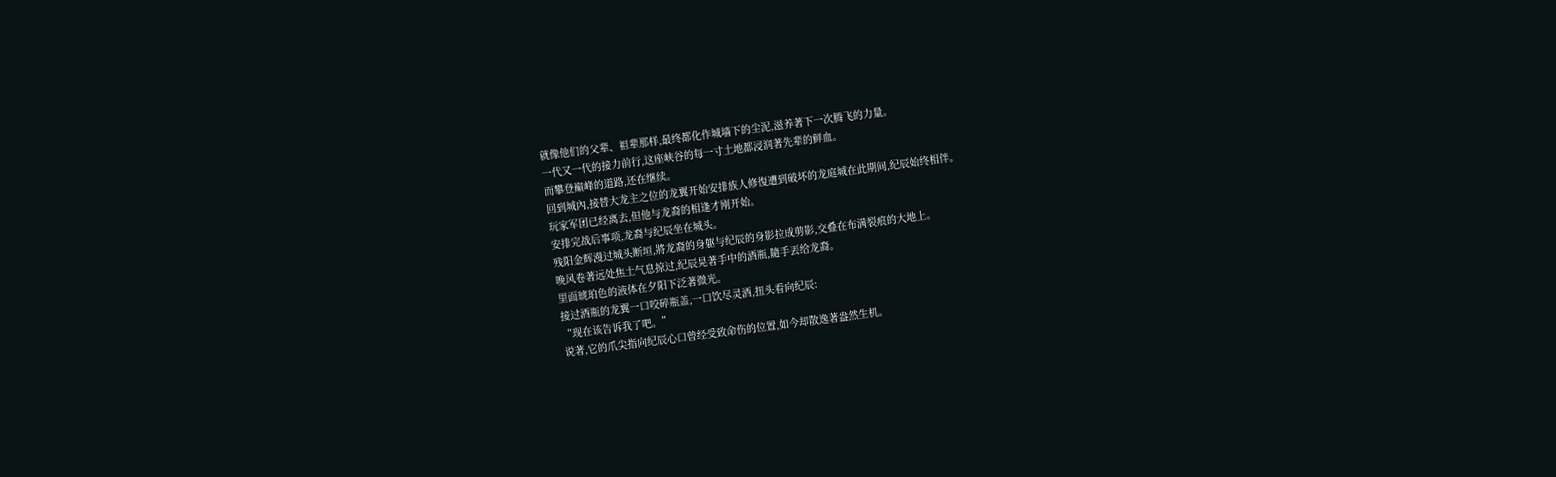就像他们的父辈、祖辈那样,最终都化作城墙下的尘泥,滋养著下一次腾飞的力量。
一代又一代的接力前行,这座峡谷的每一寸土地都浸润著先辈的鲜血。
而攀登巔峰的道路,还在继续。
回到城內,接替大龙主之位的龙翼开始安排族人修復遭到破坏的龙庭城在此期间,纪辰始终相伴。
玩家军团已经离去,但他与龙裔的相逢才刚开始。
安排完战后事项,龙裔与纪辰坐在城头。
残阳金辉漫过城头断垣,將龙裔的身躯与纪辰的身影拉成剪影,交叠在布满裂痕的大地上。
晚风卷著远处焦土气息掠过,纪辰晃著手中的酒瓶,隨手丟给龙裔。
里面琥珀色的液体在夕阳下泛著微光。
接过酒瓶的龙翼一口咬碎瓶盖,一口饮尽灵酒,扭头看向纪辰:
“现在该告诉我了吧。”
说著,它的爪尖指向纪辰心口曾经受致命伤的位置,如今却散逸著盎然生机。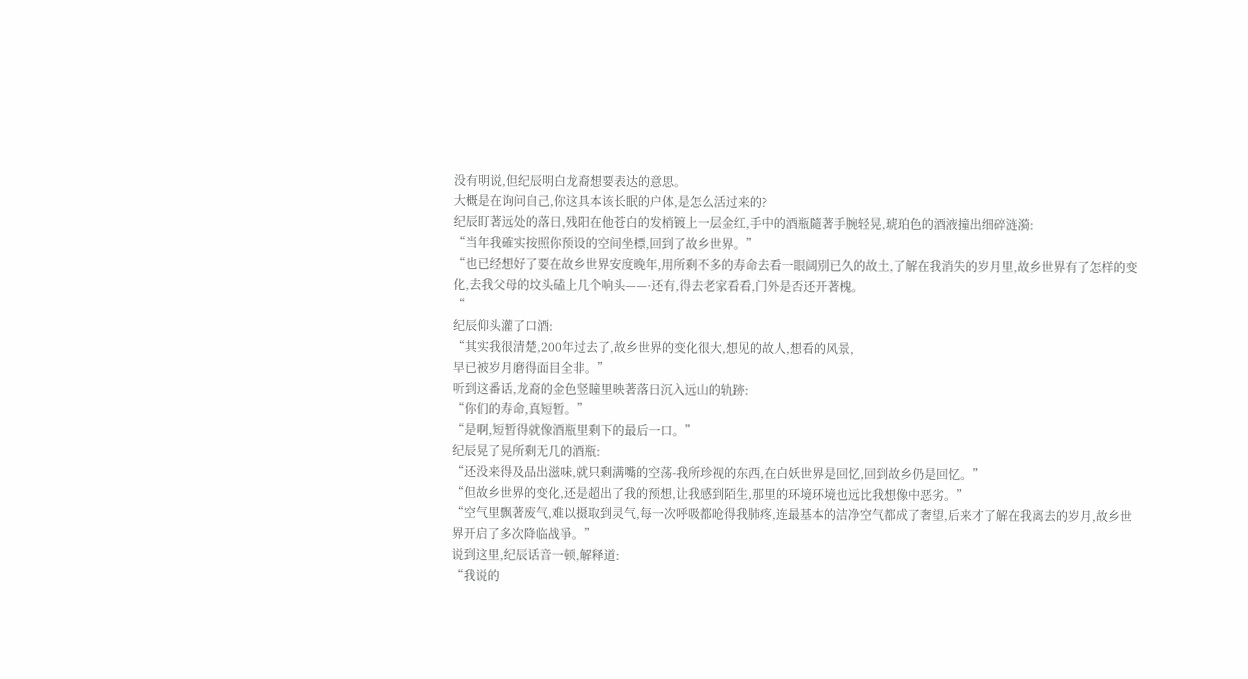没有明说,但纪辰明白龙裔想要表达的意思。
大概是在询问自己,你这具本该长眠的户体,是怎么活过来的?
纪辰盯著远处的落日,残阳在他苍白的发梢镀上一层金红,手中的酒瓶隨著手腕轻晃,琥珀色的酒液撞出细碎涟漪:
“当年我確实按照你预设的空间坐標,回到了故乡世界。”
“也已经想好了要在故乡世界安度晚年,用所剩不多的寿命去看一眼阔別已久的故土,了解在我消失的岁月里,故乡世界有了怎样的变化,去我父母的坟头磕上几个响头——·还有,得去老家看看,门外是否还开著槐。
“
纪辰仰头灌了口酒:
“其实我很清楚,200年过去了,故乡世界的变化很大,想见的故人,想看的风景,
早已被岁月磨得面目全非。”
听到这番话,龙裔的金色竖瞳里映著落日沉入远山的轨跡:
“你们的寿命,真短暂。”
“是啊,短暂得就像酒瓶里剩下的最后一口。”
纪辰晃了晃所剩无几的酒瓶:
“还没来得及品出滋味,就只剩满嘴的空荡-我所珍视的东西,在白妖世界是回忆,回到故乡仍是回忆。”
“但故乡世界的变化,还是超出了我的预想,让我感到陌生,那里的环境环境也远比我想像中恶劣。”
“空气里飘著废气,难以摄取到灵气,每一次呼吸都呛得我肺疼,连最基本的洁净空气都成了奢望,后来才了解在我离去的岁月,故乡世界开启了多次降临战爭。”
说到这里,纪辰话音一顿,解释道:
“我说的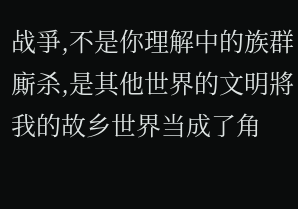战爭,不是你理解中的族群廝杀,是其他世界的文明將我的故乡世界当成了角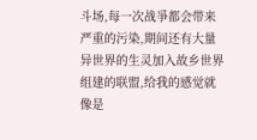斗场,每一次战爭都会带来严重的污染,期间还有大量异世界的生灵加入故乡世界组建的联盟,给我的感觉就像是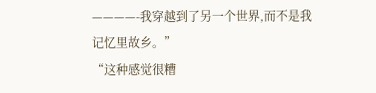————-我穿越到了另一个世界,而不是我记忆里故乡。”
“这种感觉很糟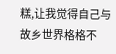糕,让我觉得自己与故乡世界格格不